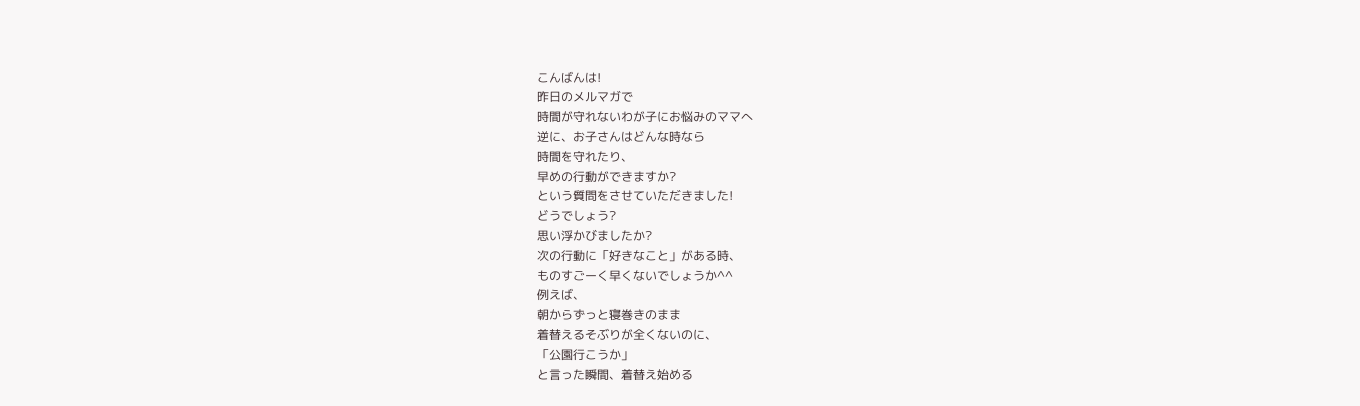こんばんは!
昨日のメルマガで
時間が守れないわが子にお悩みのママへ
逆に、お子さんはどんな時なら
時間を守れたり、
早めの行動ができますか?
という質問をさせていただきました!
どうでしょう?
思い浮かびましたか?
次の行動に「好きなこと」がある時、
ものすごーく早くないでしょうか^^
例えば、
朝からずっと寝巻きのまま
着替えるそぶりが全くないのに、
「公園行こうか」
と言った瞬間、着替え始める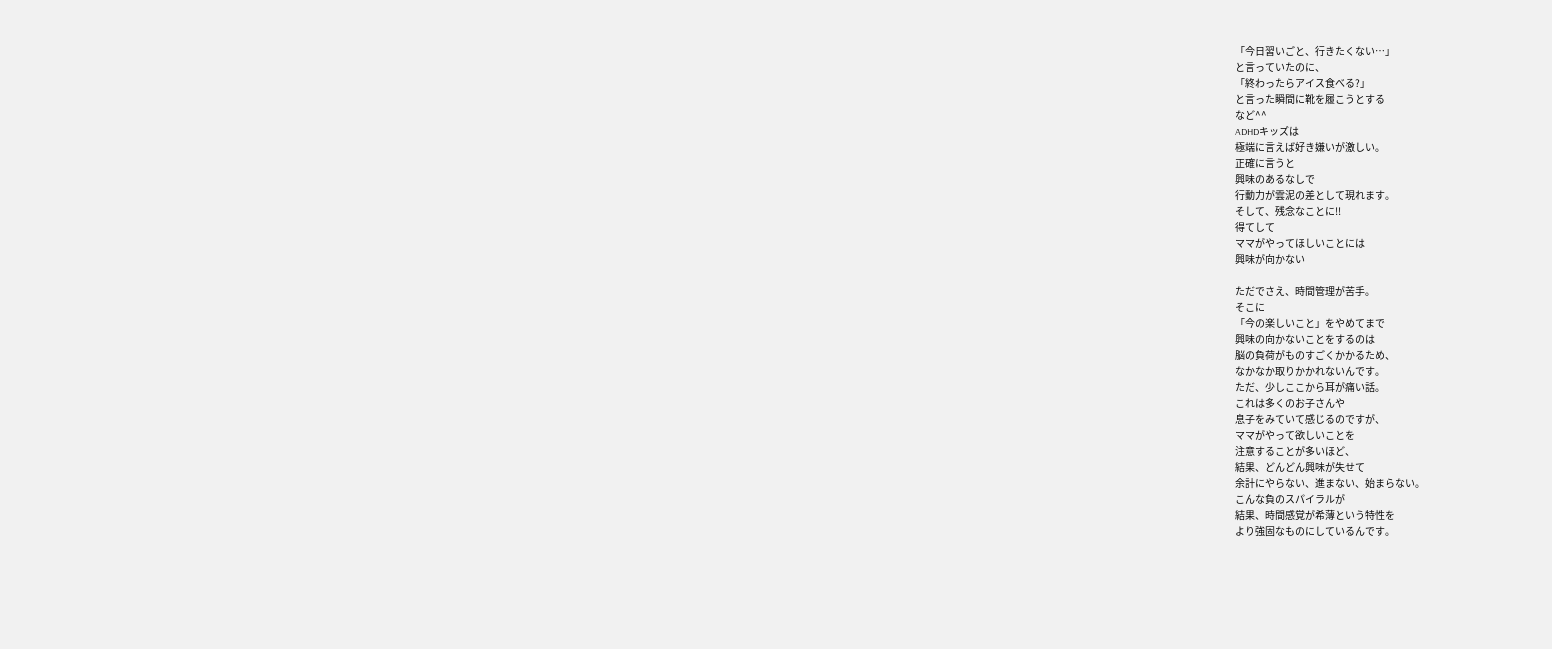「今日習いごと、行きたくない…」
と言っていたのに、
「終わったらアイス食べる?」
と言った瞬間に靴を履こうとする
など^^
ADHDキッズは
極端に言えば好き嫌いが激しい。
正確に言うと
興味のあるなしで
行動力が雲泥の差として現れます。
そして、残念なことに!!
得てして
ママがやってほしいことには
興味が向かない

ただでさえ、時間管理が苦手。
そこに
「今の楽しいこと」をやめてまで
興味の向かないことをするのは
脳の負荷がものすごくかかるため、
なかなか取りかかれないんです。
ただ、少しここから耳が痛い話。
これは多くのお子さんや
息子をみていて感じるのですが、
ママがやって欲しいことを
注意することが多いほど、
結果、どんどん興味が失せて
余計にやらない、進まない、始まらない。
こんな負のスパイラルが
結果、時間感覚が希薄という特性を
より強固なものにしているんです。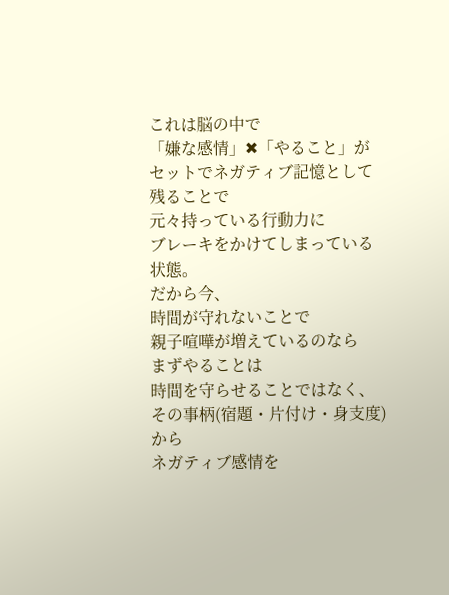これは脳の中で
「嫌な感情」✖「やること」が
セットでネガティブ記憶として残ることで
元々持っている行動力に
ブレーキをかけてしまっている状態。
だから今、
時間が守れないことで
親子喧嘩が増えているのなら
まずやることは
時間を守らせることではなく、
その事柄(宿題・片付け・身支度)から
ネガティブ感情を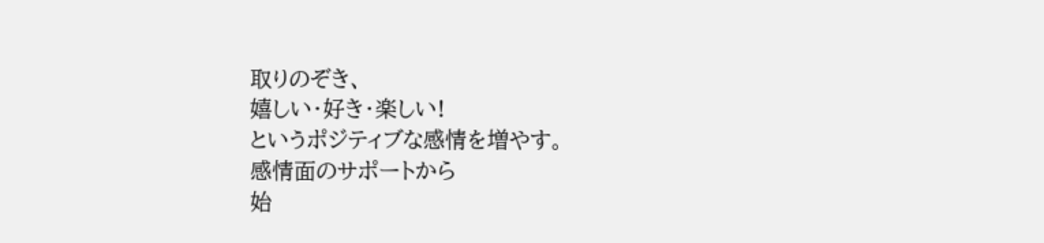取りのぞき、
嬉しい・好き・楽しい!
というポジティブな感情を増やす。
感情面のサポートから
始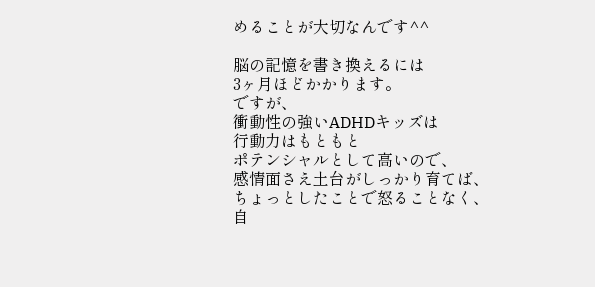めることが大切なんです^^

脳の記憶を書き換えるには
3ヶ月ほどかかります。
ですが、
衝動性の強いADHDキッズは
行動力はもともと
ポテンシャルとして高いので、
感情面さえ土台がしっかり育てば、
ちょっとしたことで怒ることなく、
自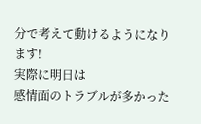分で考えて動けるようになります!
実際に明日は
感情面のトラブルが多かった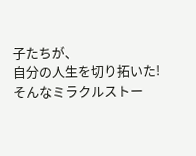子たちが、
自分の人生を切り拓いた!
そんなミラクルストー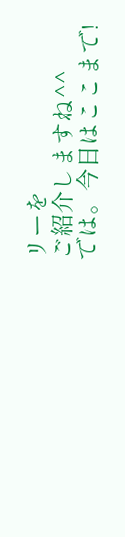リーを
ご紹介しますね^^
では。今日はここまで!